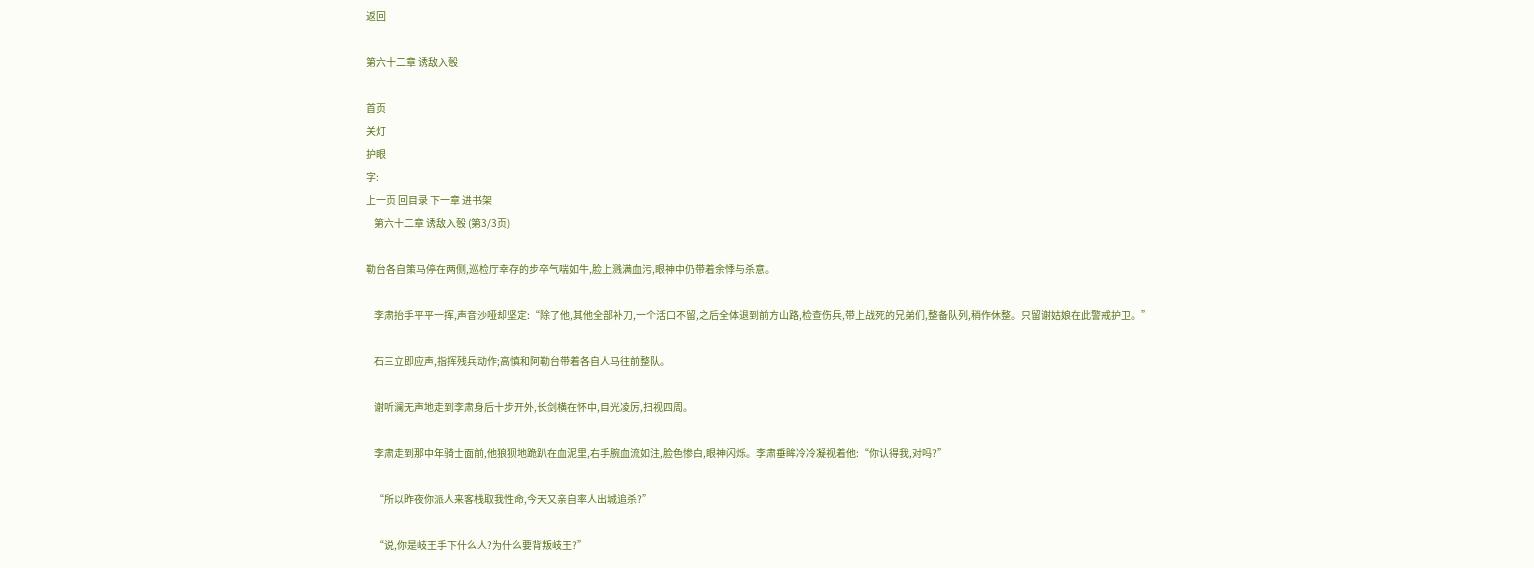返回

第六十二章 诱敌入彀

首页
关灯
护眼
字:
上一页 回目录 下一章 进书架
    第六十二章 诱敌入彀 (第3/3页)

勒台各自策马停在两侧,巡检厅幸存的步卒气喘如牛,脸上溅满血污,眼神中仍带着余悸与杀意。

    李肃抬手平平一挥,声音沙哑却坚定:“除了他,其他全部补刀,一个活口不留,之后全体退到前方山路,检查伤兵,带上战死的兄弟们,整备队列,稍作休整。只留谢姑娘在此警戒护卫。”

    石三立即应声,指挥残兵动作;高慎和阿勒台带着各自人马往前整队。

    谢听澜无声地走到李肃身后十步开外,长剑横在怀中,目光凌厉,扫视四周。

    李肃走到那中年骑士面前,他狼狈地跪趴在血泥里,右手腕血流如注,脸色惨白,眼神闪烁。李肃垂眸冷冷凝视着他:“你认得我,对吗?”

    “所以昨夜你派人来客栈取我性命,今天又亲自率人出城追杀?”

    “说,你是岐王手下什么人?为什么要背叛岐王?”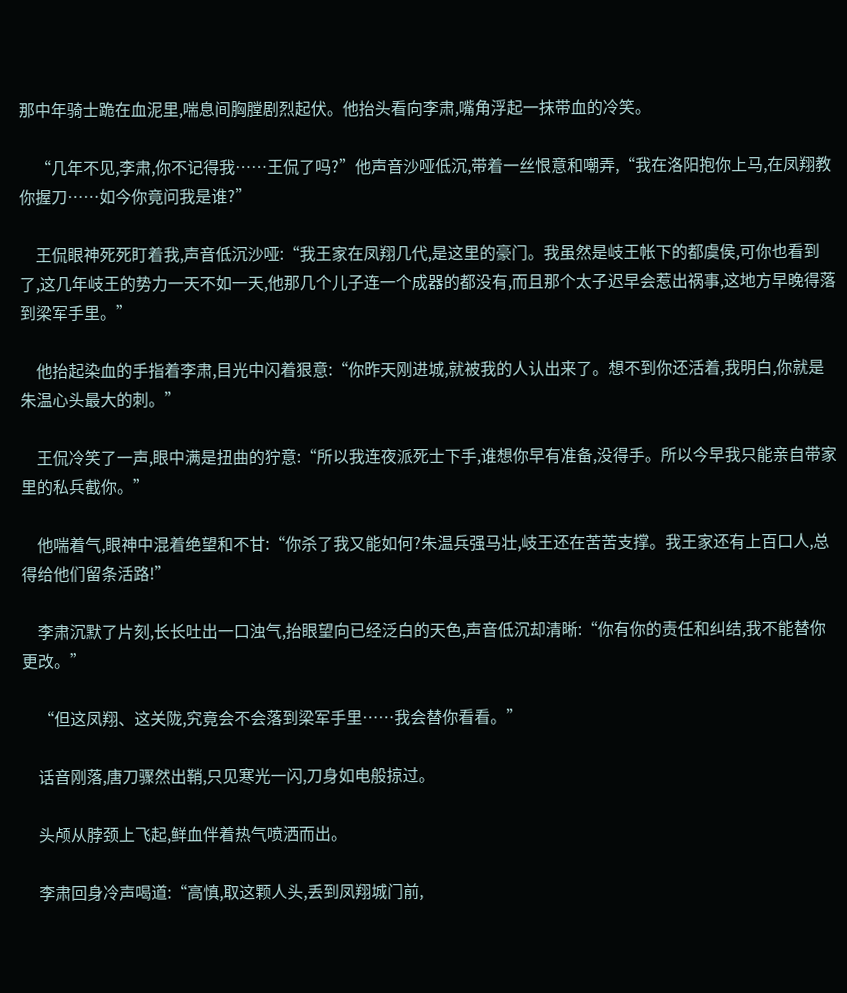那中年骑士跪在血泥里,喘息间胸膛剧烈起伏。他抬头看向李肃,嘴角浮起一抹带血的冷笑。

    “几年不见,李肃,你不记得我……王侃了吗?”他声音沙哑低沉,带着一丝恨意和嘲弄,“我在洛阳抱你上马,在凤翔教你握刀……如今你竟问我是谁?”

    王侃眼神死死盯着我,声音低沉沙哑:“我王家在凤翔几代,是这里的豪门。我虽然是岐王帐下的都虞侯,可你也看到了,这几年岐王的势力一天不如一天,他那几个儿子连一个成器的都没有,而且那个太子迟早会惹出祸事,这地方早晚得落到梁军手里。”

    他抬起染血的手指着李肃,目光中闪着狠意:“你昨天刚进城,就被我的人认出来了。想不到你还活着,我明白,你就是朱温心头最大的刺。”

    王侃冷笑了一声,眼中满是扭曲的狞意:“所以我连夜派死士下手,谁想你早有准备,没得手。所以今早我只能亲自带家里的私兵截你。”

    他喘着气,眼神中混着绝望和不甘:“你杀了我又能如何?朱温兵强马壮,岐王还在苦苦支撑。我王家还有上百口人,总得给他们留条活路!”

    李肃沉默了片刻,长长吐出一口浊气,抬眼望向已经泛白的天色,声音低沉却清晰:“你有你的责任和纠结,我不能替你更改。”

    “但这凤翔、这关陇,究竟会不会落到梁军手里……我会替你看看。”

    话音刚落,唐刀骤然出鞘,只见寒光一闪,刀身如电般掠过。

    头颅从脖颈上飞起,鲜血伴着热气喷洒而出。

    李肃回身冷声喝道:“高慎,取这颗人头,丢到凤翔城门前,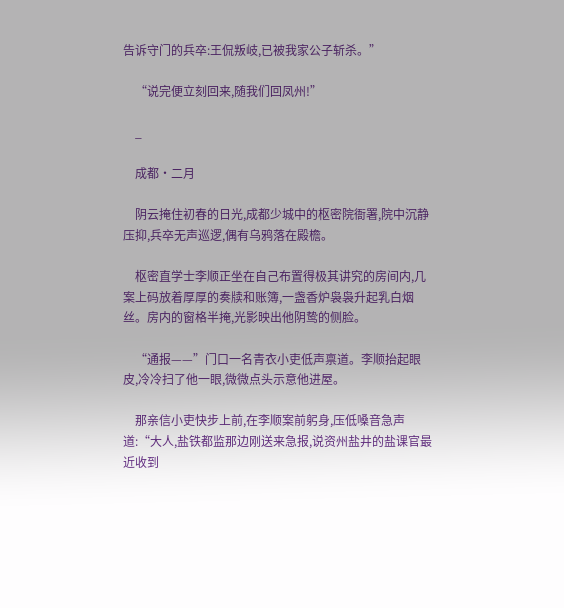告诉守门的兵卒:王侃叛岐,已被我家公子斩杀。”

    “说完便立刻回来,随我们回凤州!”

    _

    成都·二月

    阴云掩住初春的日光,成都少城中的枢密院衙署,院中沉静压抑,兵卒无声巡逻,偶有乌鸦落在殿檐。

    枢密直学士李顺正坐在自己布置得极其讲究的房间内,几案上码放着厚厚的奏牍和账簿,一盏香炉袅袅升起乳白烟丝。房内的窗格半掩,光影映出他阴鸷的侧脸。

    “通报——”门口一名青衣小吏低声禀道。李顺抬起眼皮,冷冷扫了他一眼,微微点头示意他进屋。

    那亲信小吏快步上前,在李顺案前躬身,压低嗓音急声道:“大人,盐铁都监那边刚送来急报,说资州盐井的盐课官最近收到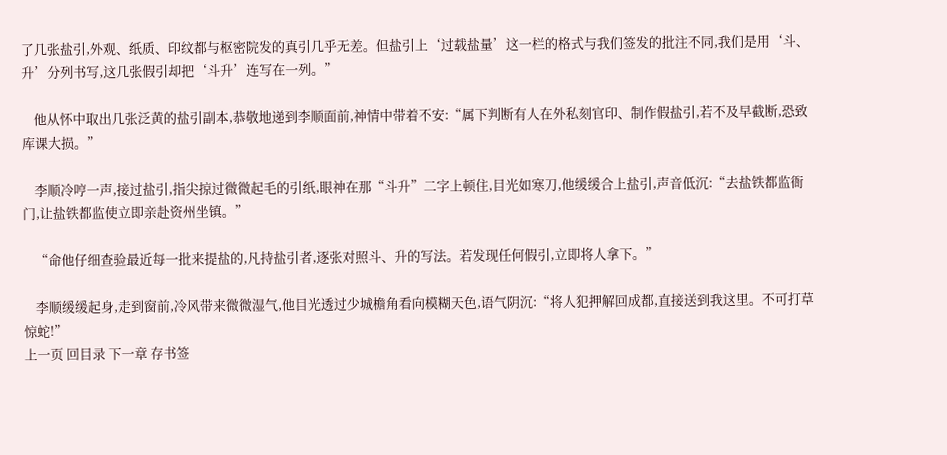了几张盐引,外观、纸质、印纹都与枢密院发的真引几乎无差。但盐引上‘过载盐量’这一栏的格式与我们签发的批注不同,我们是用‘斗、升’分列书写,这几张假引却把‘斗升’连写在一列。”

    他从怀中取出几张泛黄的盐引副本,恭敬地递到李顺面前,神情中带着不安:“属下判断有人在外私刻官印、制作假盐引,若不及早截断,恐致库课大损。”

    李顺冷哼一声,接过盐引,指尖掠过微微起毛的引纸,眼神在那“斗升”二字上顿住,目光如寒刀,他缓缓合上盐引,声音低沉:“去盐铁都监衙门,让盐铁都监使立即亲赴资州坐镇。”

    “命他仔细查验最近每一批来提盐的,凡持盐引者,逐张对照斗、升的写法。若发现任何假引,立即将人拿下。”

    李顺缓缓起身,走到窗前,冷风带来微微湿气,他目光透过少城檐角看向模糊天色,语气阴沉:“将人犯押解回成都,直接送到我这里。不可打草惊蛇!”
上一页 回目录 下一章 存书签